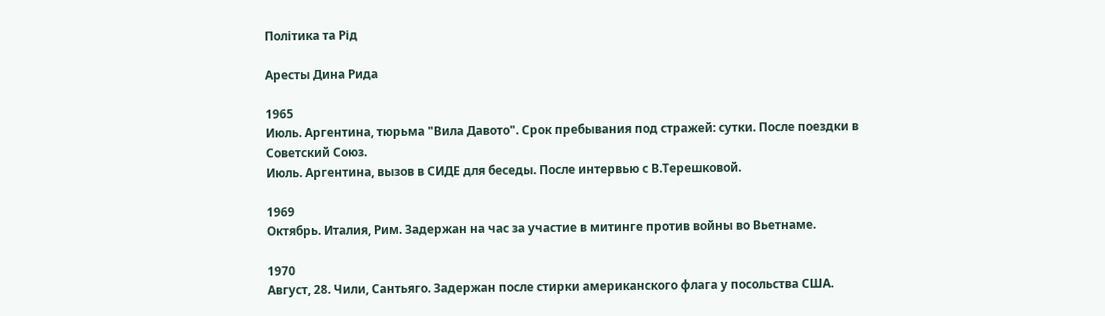Політика та Рід

Аресты Дина Рида

1965
Июль. Аргентина, тюрьма "Вила Давото". Срок пребывания под стражей: сутки. После поездки в Советский Союз.
Июль. Аргентина, вызов в СИДЕ для беседы. После интервью с В.Терешковой.

1969
Октябрь. Италия, Рим. Задержан на час за участие в митинге против войны во Вьетнаме.

1970
Август, 28. Чили, Сантьяго. Задержан после стирки американского флага у посольства США.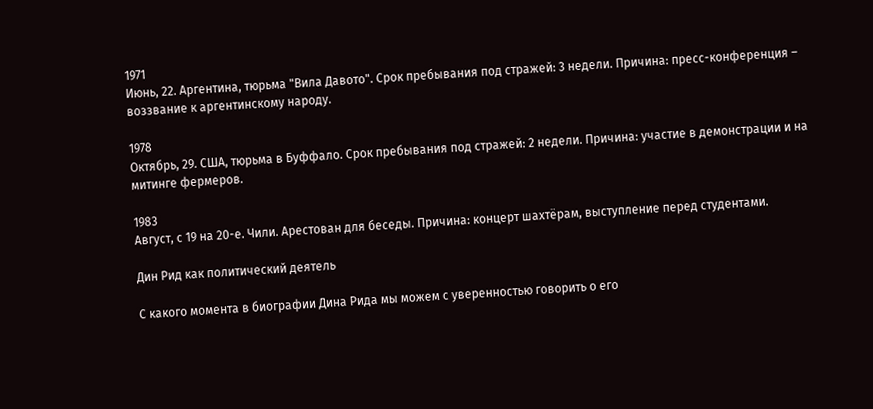1971
Июнь, 22. Аргентина, тюрьма "Вила Давото". Срок пребывания под стражей: 3 недели. Причина: пресс-конференция – воззвание к аргентинскому народу.

1978
Октябрь, 29. США, тюрьма в Буффало. Срок пребывания под стражей: 2 недели. Причина: участие в демонстрации и на митинге фермеров.

1983
Август, с 19 на 20-е. Чили. Арестован для беседы. Причина: концерт шахтёрам, выступление перед студентами.

Дин Рид как политический деятель

С какого момента в биографии Дина Рида мы можем с уверенностью говорить о его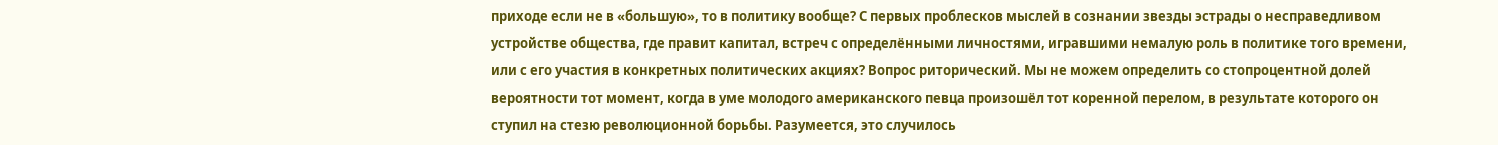приходе если не в «большую», то в политику вообще? С первых проблесков мыслей в сознании звезды эстрады о несправедливом устройстве общества, где правит капитал, встреч с определёнными личностями, игравшими немалую роль в политике того времени, или с его участия в конкретных политических акциях? Вопрос риторический. Мы не можем определить со стопроцентной долей вероятности тот момент, когда в уме молодого американского певца произошёл тот коренной перелом, в результате которого он ступил на стезю революционной борьбы. Разумеется, это случилось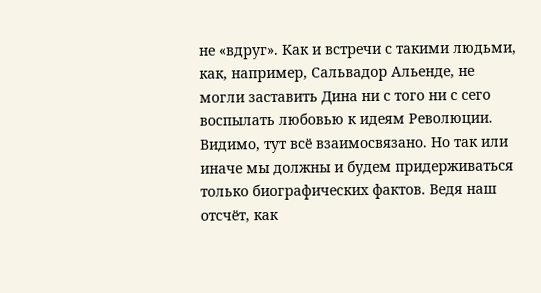не «вдруг». Как и встречи с такими людьми, как, например, Сальвадор Альенде, не могли заставить Дина ни с того ни с сего воспылать любовью к идеям Революции. Видимо, тут всё взаимосвязано. Но так или иначе мы должны и будем придерживаться только биографических фактов. Ведя наш отсчёт, как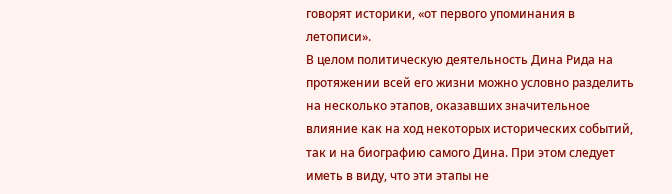говорят историки, «от первого упоминания в летописи».
В целом политическую деятельность Дина Рида на протяжении всей его жизни можно условно разделить на несколько этапов, оказавших значительное влияние как на ход некоторых исторических событий, так и на биографию самого Дина. При этом следует иметь в виду, что эти этапы не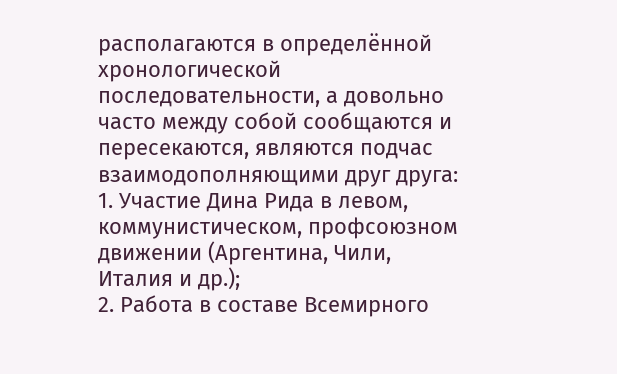располагаются в определённой хронологической последовательности, а довольно часто между собой сообщаются и пересекаются, являются подчас взаимодополняющими друг друга:
1. Участие Дина Рида в левом, коммунистическом, профсоюзном движении (Аргентина, Чили, Италия и др.);
2. Работа в составе Всемирного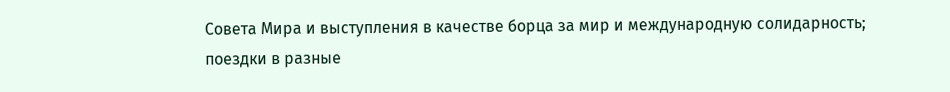Совета Мира и выступления в качестве борца за мир и международную солидарность; поездки в разные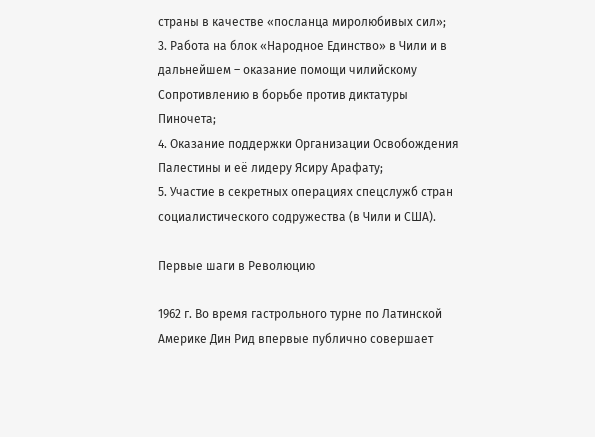страны в качестве «посланца миролюбивых сил»;
3. Работа на блок «Народное Единство» в Чили и в дальнейшем – оказание помощи чилийскому Сопротивлению в борьбе против диктатуры Пиночета;
4. Оказание поддержки Организации Освобождения Палестины и её лидеру Ясиру Арафату;
5. Участие в секретных операциях спецслужб стран социалистического содружества (в Чили и США).

Первые шаги в Революцию

1962 г. Во время гастрольного турне по Латинской Америке Дин Рид впервые публично совершает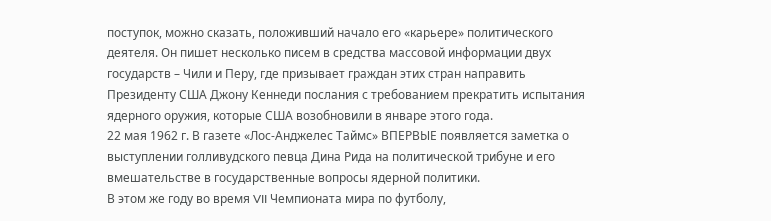поступок, можно сказать, положивший начало его «карьере» политического деятеля. Он пишет несколько писем в средства массовой информации двух государств – Чили и Перу, где призывает граждан этих стран направить Президенту США Джону Кеннеди послания с требованием прекратить испытания ядерного оружия, которые США возобновили в январе этого года.
22 мая 1962 г. В газете «Лос-Анджелес Таймс» ВПЕРВЫЕ появляется заметка о выступлении голливудского певца Дина Рида на политической трибуне и его вмешательстве в государственные вопросы ядерной политики.
В этом же году во время VII Чемпионата мира по футболу,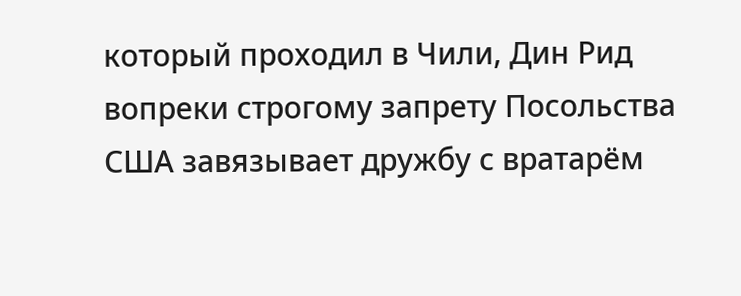который проходил в Чили, Дин Рид вопреки строгому запрету Посольства США завязывает дружбу с вратарём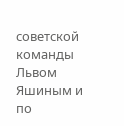советской команды Львом Яшиным и по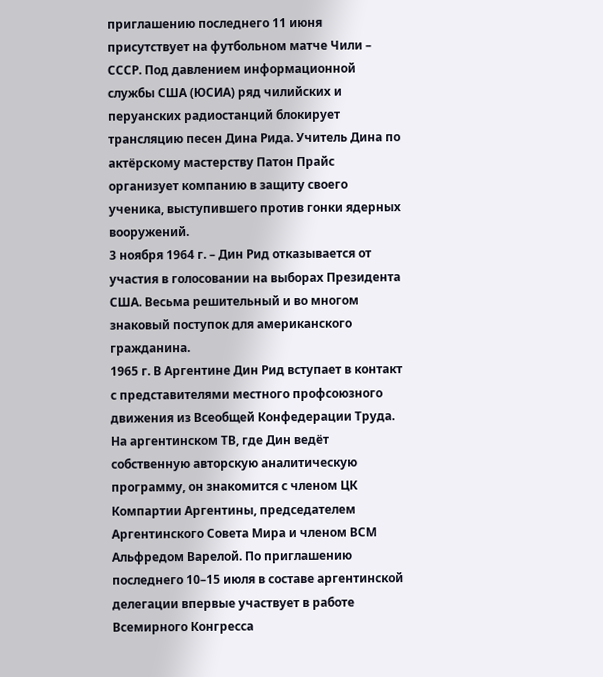приглашению последнего 11 июня присутствует на футбольном матче Чили – СССР. Под давлением информационной службы США (ЮСИА) ряд чилийских и перуанских радиостанций блокирует трансляцию песен Дина Рида. Учитель Дина по актёрскому мастерству Патон Прайс организует компанию в защиту своего ученика, выступившего против гонки ядерных вооружений.
3 ноября 1964 г. – Дин Рид отказывается от участия в голосовании на выборах Президента США. Весьма решительный и во многом знаковый поступок для американского гражданина.
1965 г. В Аргентине Дин Рид вступает в контакт с представителями местного профсоюзного движения из Всеобщей Конфедерации Труда. На аргентинском ТВ, где Дин ведёт собственную авторскую аналитическую программу, он знакомится с членом ЦК Компартии Аргентины, председателем Аргентинского Совета Мира и членом ВСМ Альфредом Варелой. По приглашению последнего 10–15 июля в составе аргентинской делегации впервые участвует в работе Всемирного Конгресса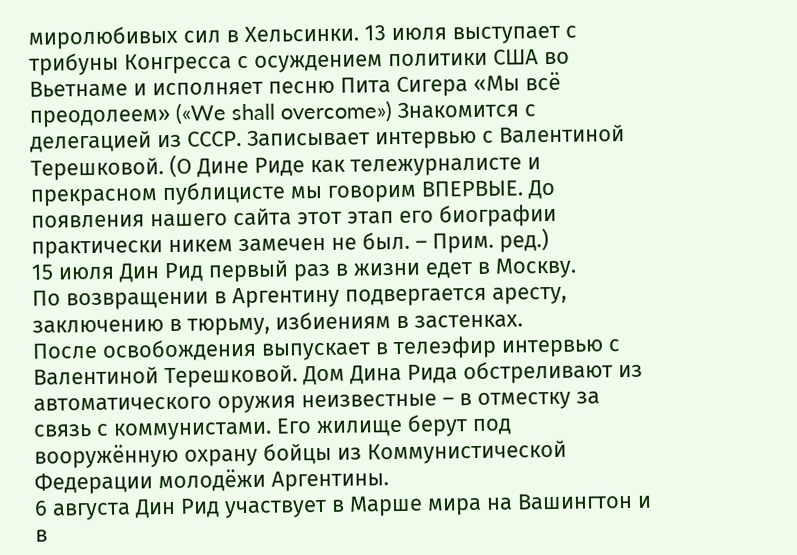миролюбивых сил в Хельсинки. 13 июля выступает с трибуны Конгресса с осуждением политики США во Вьетнаме и исполняет песню Пита Сигера «Мы всё преодолеем» («We shall overcome») Знакомится с делегацией из СССР. Записывает интервью с Валентиной Терешковой. (О Дине Риде как тележурналисте и прекрасном публицисте мы говорим ВПЕРВЫЕ. До появления нашего сайта этот этап его биографии практически никем замечен не был. – Прим. ред.)
15 июля Дин Рид первый раз в жизни едет в Москву.
По возвращении в Аргентину подвергается аресту, заключению в тюрьму, избиениям в застенках.
После освобождения выпускает в телеэфир интервью с Валентиной Терешковой. Дом Дина Рида обстреливают из автоматического оружия неизвестные – в отместку за связь с коммунистами. Его жилище берут под вооружённую охрану бойцы из Коммунистической Федерации молодёжи Аргентины.
6 августа Дин Рид участвует в Марше мира на Вашингтон и в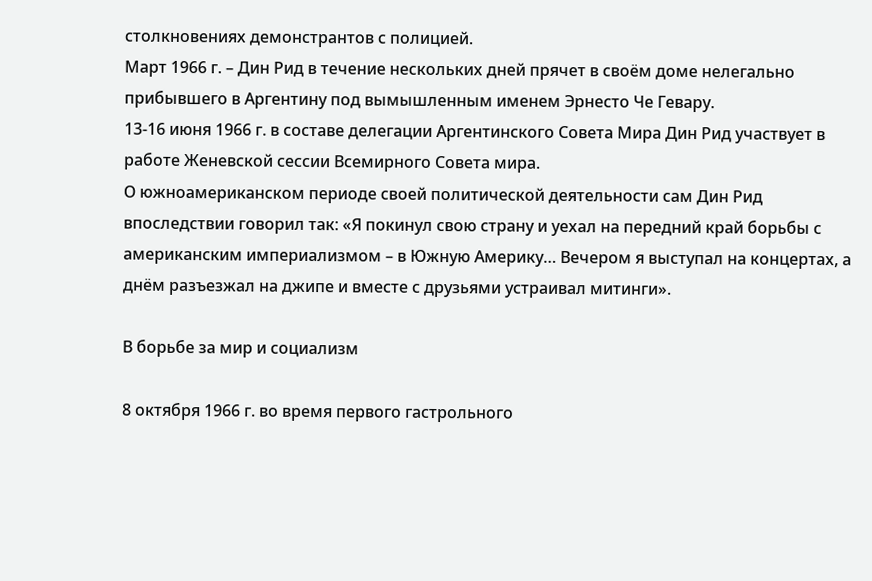столкновениях демонстрантов с полицией.
Март 1966 г. – Дин Рид в течение нескольких дней прячет в своём доме нелегально прибывшего в Аргентину под вымышленным именем Эрнесто Че Гевару.
13-16 июня 1966 г. в составе делегации Аргентинского Совета Мира Дин Рид участвует в работе Женевской сессии Всемирного Совета мира.
О южноамериканском периоде своей политической деятельности сам Дин Рид впоследствии говорил так: «Я покинул свою страну и уехал на передний край борьбы с американским империализмом – в Южную Америку… Вечером я выступал на концертах, а днём разъезжал на джипе и вместе с друзьями устраивал митинги».

В борьбе за мир и социализм

8 октября 1966 г. во время первого гастрольного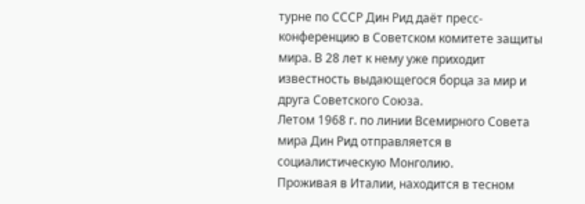турне по СССР Дин Рид даёт пресс-конференцию в Советском комитете защиты мира. В 28 лет к нему уже приходит известность выдающегося борца за мир и друга Советского Союза.
Летом 1968 г. по линии Всемирного Совета мира Дин Рид отправляется в социалистическую Монголию.
Проживая в Италии, находится в тесном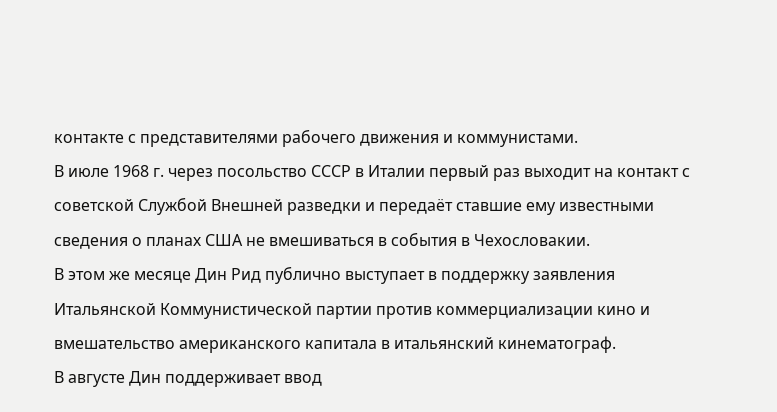контакте с представителями рабочего движения и коммунистами.
В июле 1968 г. через посольство СССР в Италии первый раз выходит на контакт с советской Службой Внешней разведки и передаёт ставшие ему известными сведения о планах США не вмешиваться в события в Чехословакии.
В этом же месяце Дин Рид публично выступает в поддержку заявления Итальянской Коммунистической партии против коммерциализации кино и вмешательство американского капитала в итальянский кинематограф.
В августе Дин поддерживает ввод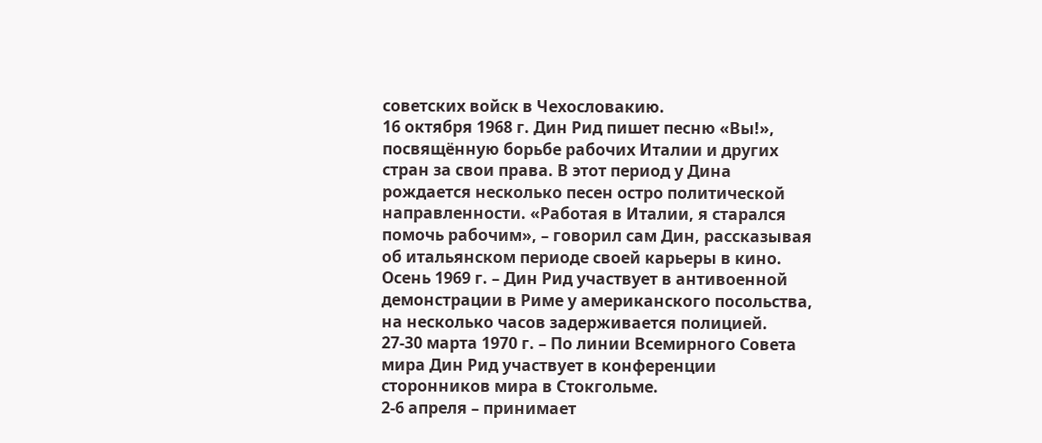советских войск в Чехословакию.
16 октября 1968 г. Дин Рид пишет песню «Вы!», посвящённую борьбе рабочих Италии и других стран за свои права. В этот период у Дина рождается несколько песен остро политической направленности. «Работая в Италии, я старался помочь рабочим», – говорил сам Дин, рассказывая об итальянском периоде своей карьеры в кино.
Осень 1969 г. – Дин Рид участвует в антивоенной демонстрации в Риме у американского посольства, на несколько часов задерживается полицией.
27-30 марта 1970 г. – По линии Всемирного Совета мира Дин Рид участвует в конференции сторонников мира в Стокгольме.
2-6 апреля – принимает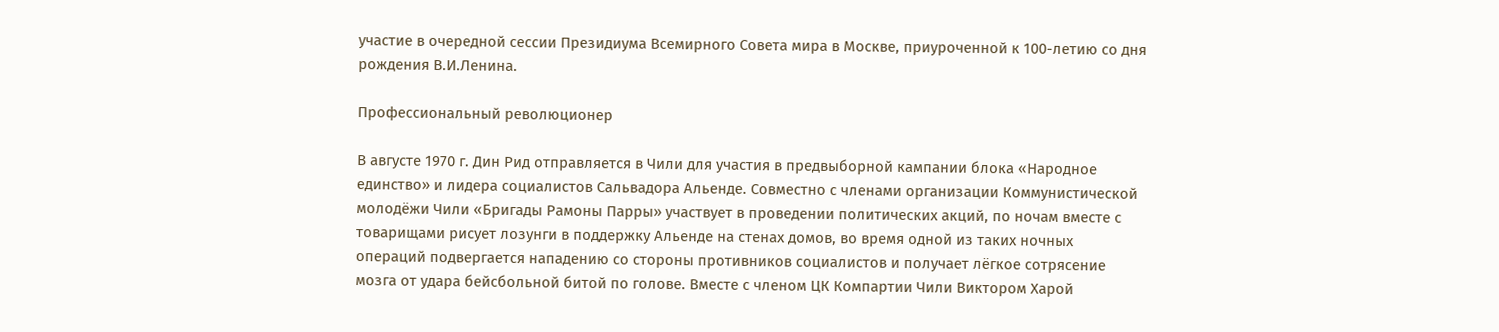участие в очередной сессии Президиума Всемирного Совета мира в Москве, приуроченной к 100-летию со дня рождения В.И.Ленина.

Профессиональный революционер

В августе 1970 г. Дин Рид отправляется в Чили для участия в предвыборной кампании блока «Народное единство» и лидера социалистов Сальвадора Альенде. Совместно с членами организации Коммунистической молодёжи Чили «Бригады Рамоны Парры» участвует в проведении политических акций, по ночам вместе с товарищами рисует лозунги в поддержку Альенде на стенах домов, во время одной из таких ночных операций подвергается нападению со стороны противников социалистов и получает лёгкое сотрясение мозга от удара бейсбольной битой по голове. Вместе с членом ЦК Компартии Чили Виктором Харой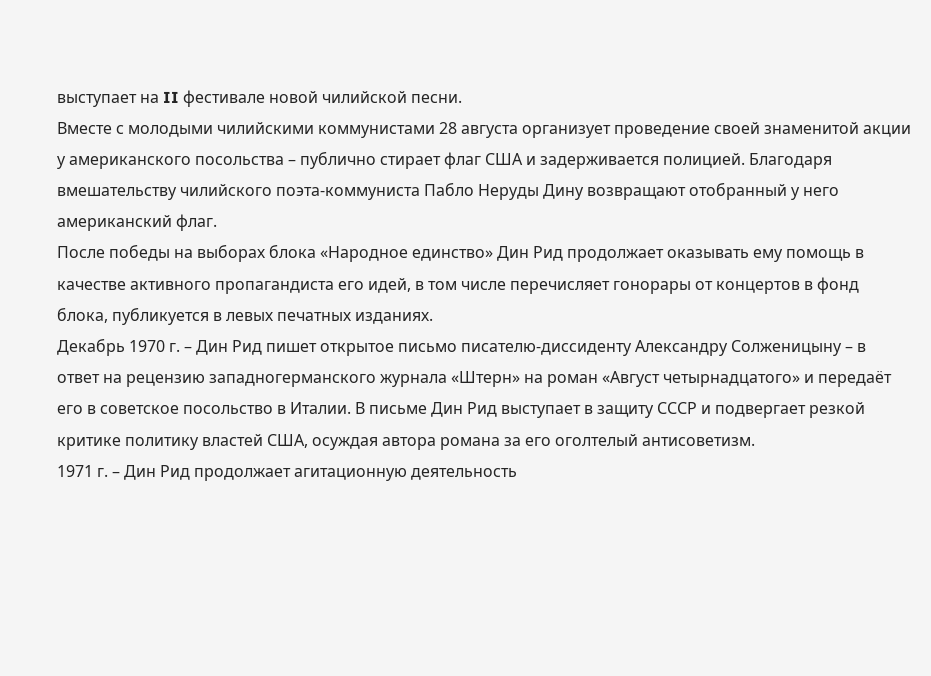выступает на II фестивале новой чилийской песни.
Вместе с молодыми чилийскими коммунистами 28 августа организует проведение своей знаменитой акции у американского посольства – публично стирает флаг США и задерживается полицией. Благодаря вмешательству чилийского поэта-коммуниста Пабло Неруды Дину возвращают отобранный у него американский флаг.
После победы на выборах блока «Народное единство» Дин Рид продолжает оказывать ему помощь в качестве активного пропагандиста его идей, в том числе перечисляет гонорары от концертов в фонд блока, публикуется в левых печатных изданиях.
Декабрь 1970 г. – Дин Рид пишет открытое письмо писателю-диссиденту Александру Солженицыну – в ответ на рецензию западногерманского журнала «Штерн» на роман «Август четырнадцатого» и передаёт его в советское посольство в Италии. В письме Дин Рид выступает в защиту СССР и подвергает резкой критике политику властей США, осуждая автора романа за его оголтелый антисоветизм.
1971 г. – Дин Рид продолжает агитационную деятельность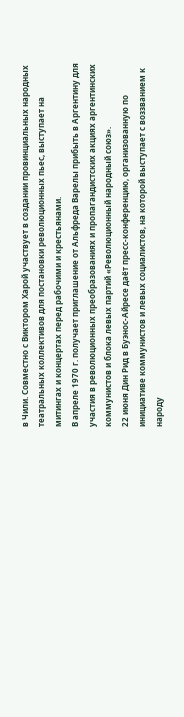в Чили. Совместно с Виктором Харой участвует в создании провинциальных народных театральных коллективов для постановки революционных пьес, выступает на митингах и концертах перед рабочими и крестьянами.
В апреле 1970 г. получает приглашение от Альфреда Варелы прибыть в Аргентину для участия в революционных преобразованиях и пропагандистских акциях аргентинских коммунистов и блока левых партий «Революционный народный союз».
22 июня Дин Рид в Буэнос-Айресе даёт пресс-конференцию, организованную по инициативе коммунистов и левых социалистов, на которой выступает с воззванием к народу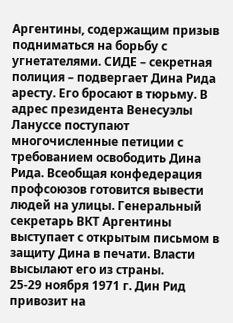Аргентины, содержащим призыв подниматься на борьбу с угнетателями. СИДЕ – секретная полиция – подвергает Дина Рида аресту. Его бросают в тюрьму. В адрес президента Венесуэлы Лануссе поступают многочисленные петиции с требованием освободить Дина Рида. Всеобщая конфедерация профсоюзов готовится вывести людей на улицы. Генеральный секретарь ВКТ Аргентины выступает с открытым письмом в защиту Дина в печати. Власти высылают его из страны.
25-29 ноября 1971 г. Дин Рид привозит на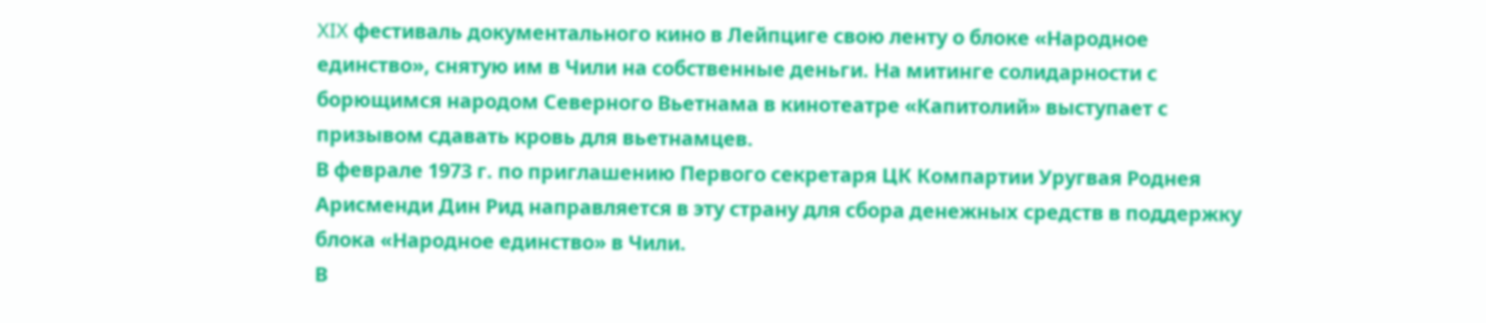XIX фестиваль документального кино в Лейпциге свою ленту о блоке «Народное единство», снятую им в Чили на собственные деньги. На митинге солидарности с борющимся народом Северного Вьетнама в кинотеатре «Капитолий» выступает с призывом сдавать кровь для вьетнамцев.
В феврале 1973 г. по приглашению Первого секретаря ЦК Компартии Уругвая Роднея Арисменди Дин Рид направляется в эту страну для сбора денежных средств в поддержку блока «Народное единство» в Чили.
В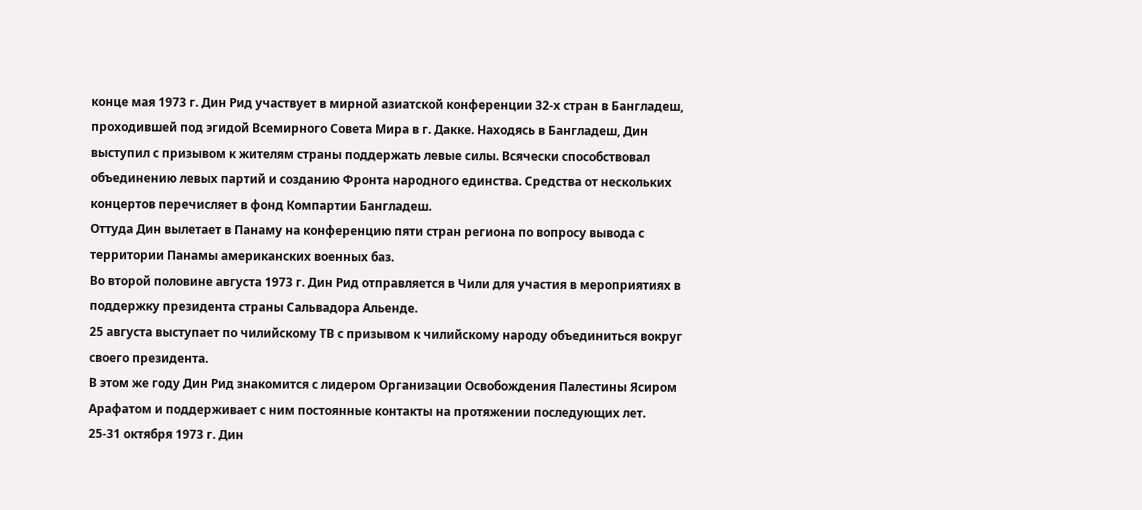конце мая 1973 г. Дин Рид участвует в мирной азиатской конференции 32-х стран в Бангладеш, проходившей под эгидой Всемирного Совета Мира в г. Дакке. Находясь в Бангладеш, Дин выступил с призывом к жителям страны поддержать левые силы. Всячески способствовал объединению левых партий и созданию Фронта народного единства. Средства от нескольких концертов перечисляет в фонд Компартии Бангладеш.
Оттуда Дин вылетает в Панаму на конференцию пяти стран региона по вопросу вывода с территории Панамы американских военных баз.
Во второй половине августа 1973 г. Дин Рид отправляется в Чили для участия в мероприятиях в поддержку президента страны Сальвадора Альенде.
25 августа выступает по чилийскому ТВ с призывом к чилийскому народу объединиться вокруг своего президента.
В этом же году Дин Рид знакомится с лидером Организации Освобождения Палестины Ясиром Арафатом и поддерживает с ним постоянные контакты на протяжении последующих лет.
25-31 октября 1973 г. Дин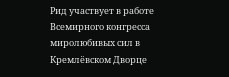Рид участвует в работе Всемирного конгресса миролюбивых сил в Кремлёвском Дворце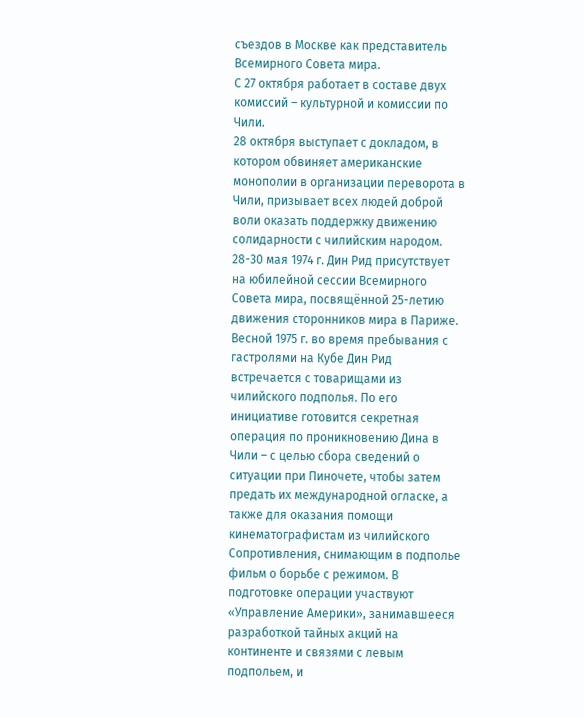съездов в Москве как представитель Всемирного Совета мира.
С 27 октября работает в составе двух комиссий – культурной и комиссии по Чили.
28 октября выступает с докладом, в котором обвиняет американские монополии в организации переворота в Чили, призывает всех людей доброй воли оказать поддержку движению солидарности с чилийским народом.
28-30 мая 1974 г. Дин Рид присутствует на юбилейной сессии Всемирного Совета мира, посвящённой 25-летию движения сторонников мира в Париже.
Весной 1975 г. во время пребывания с гастролями на Кубе Дин Рид встречается с товарищами из чилийского подполья. По его инициативе готовится секретная операция по проникновению Дина в Чили – с целью сбора сведений о ситуации при Пиночете, чтобы затем предать их международной огласке, а также для оказания помощи кинематографистам из чилийского Сопротивления, снимающим в подполье фильм о борьбе с режимом. В подготовке операции участвуют «Управление Америки», занимавшееся разработкой тайных акций на континенте и связями с левым подпольем, и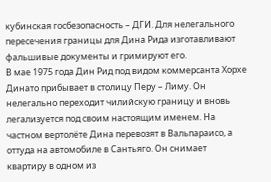кубинская госбезопасность – ДГИ. Для нелегального пересечения границы для Дина Рида изготавливают фальшивые документы и гримируют его.
В мае 1975 года Дин Рид под видом коммерсанта Хорхе Динато прибывает в столицу Перу – Лиму. Он нелегально переходит чилийскую границу и вновь легализуется под своим настоящим именем. На частном вертолёте Дина перевозят в Вальпараисо, а оттуда на автомобиле в Сантьяго. Он снимает квартиру в одном из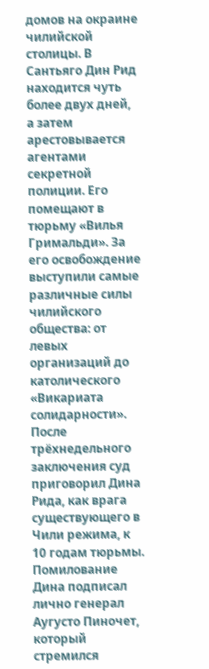домов на окраине чилийской столицы. В Сантьяго Дин Рид находится чуть более двух дней, а затем арестовывается агентами секретной полиции. Его помещают в тюрьму «Вилья Гримальди». За его освобождение выступили самые различные силы чилийского общества: от левых организаций до католического «Викариата солидарности». После трёхнедельного заключения суд приговорил Дина Рида, как врага существующего в Чили режима, к 10 годам тюрьмы. Помилование Дина подписал лично генерал Аугусто Пиночет, который стремился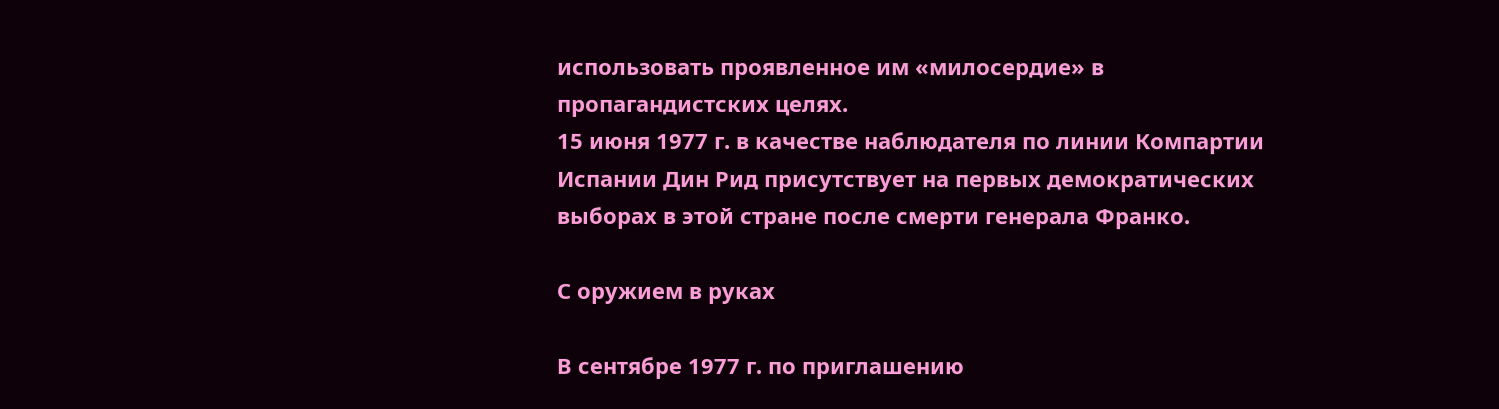использовать проявленное им «милосердие» в пропагандистских целях.
15 июня 1977 г. в качестве наблюдателя по линии Компартии Испании Дин Рид присутствует на первых демократических выборах в этой стране после смерти генерала Франко.

С оружием в руках

В сентябре 1977 г. по приглашению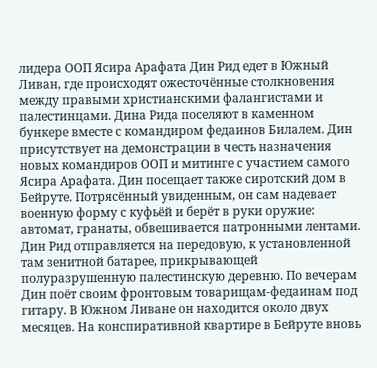лидера ООП Ясира Арафата Дин Рид едет в Южный Ливан, где происходят ожесточённые столкновения между правыми христианскими фалангистами и палестинцами. Дина Рида поселяют в каменном бункере вместе с командиром федаинов Билалем. Дин присутствует на демонстрации в честь назначения новых командиров ООП и митинге с участием самого Ясира Арафата. Дин посещает также сиротский дом в Бейруте. Потрясённый увиденным, он сам надевает военную форму с куфьёй и берёт в руки оружие: автомат, гранаты, обвешивается патронными лентами. Дин Рид отправляется на передовую, к установленной там зенитной батарее, прикрывающей полуразрушенную палестинскую деревню. По вечерам Дин поёт своим фронтовым товарищам-федаинам под гитару. В Южном Ливане он находится около двух месяцев. На конспиративной квартире в Бейруте вновь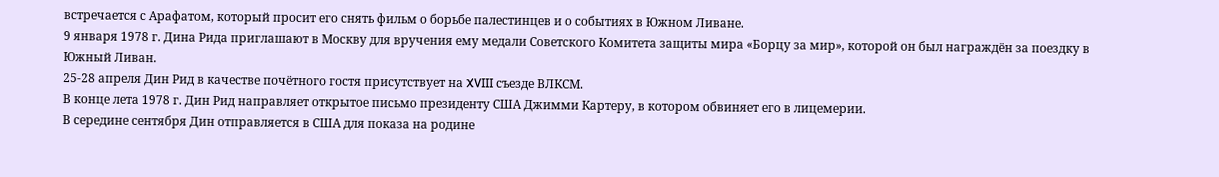встречается с Арафатом, который просит его снять фильм о борьбе палестинцев и о событиях в Южном Ливане.
9 января 1978 г. Дина Рида приглашают в Москву для вручения ему медали Советского Комитета защиты мира «Борцу за мир», которой он был награждён за поездку в Южный Ливан.
25-28 апреля Дин Рид в качестве почётного гостя присутствует на XVIII съезде ВЛКСМ.
В конце лета 1978 г. Дин Рид направляет открытое письмо президенту США Джимми Картеру, в котором обвиняет его в лицемерии.
В середине сентября Дин отправляется в США для показа на родине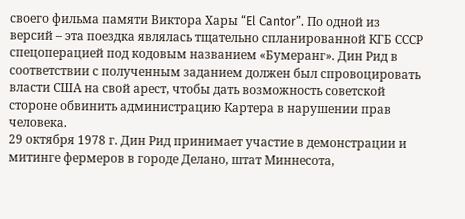своего фильма памяти Виктора Хары “El Сantor”. По одной из версий – эта поездка являлась тщательно спланированной КГБ СССР спецоперацией под кодовым названием «Бумеранг». Дин Рид в соответствии с полученным заданием должен был спровоцировать власти США на свой арест, чтобы дать возможность советской стороне обвинить администрацию Картера в нарушении прав человека.
29 октября 1978 г. Дин Рид принимает участие в демонстрации и митинге фермеров в городе Делано, штат Миннесота,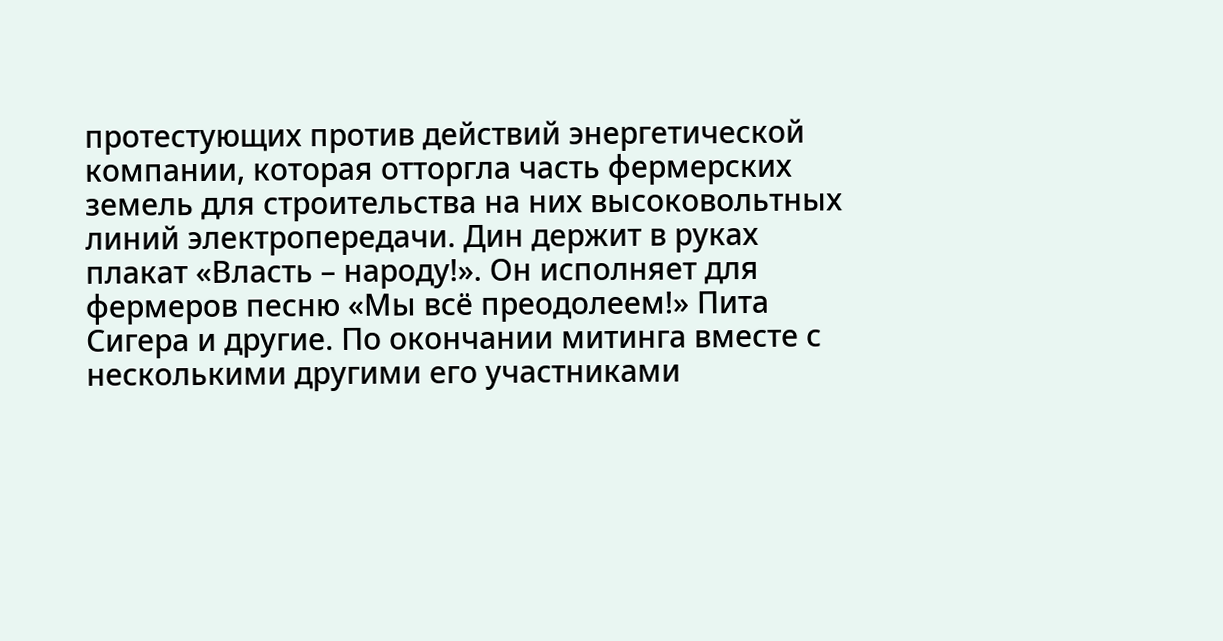протестующих против действий энергетической компании, которая отторгла часть фермерских земель для строительства на них высоковольтных линий электропередачи. Дин держит в руках плакат «Власть – народу!». Он исполняет для фермеров песню «Мы всё преодолеем!» Пита Сигера и другие. По окончании митинга вместе с несколькими другими его участниками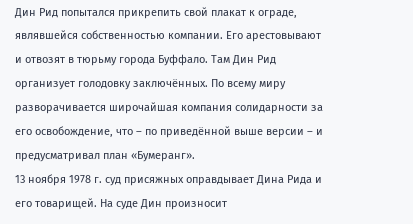Дин Рид попытался прикрепить свой плакат к ограде, являвшейся собственностью компании. Его арестовывают и отвозят в тюрьму города Буффало. Там Дин Рид организует голодовку заключённых. По всему миру разворачивается широчайшая компания солидарности за его освобождение, что – по приведённой выше версии – и предусматривал план «Бумеранг».
13 ноября 1978 г. суд присяжных оправдывает Дина Рида и его товарищей. На суде Дин произносит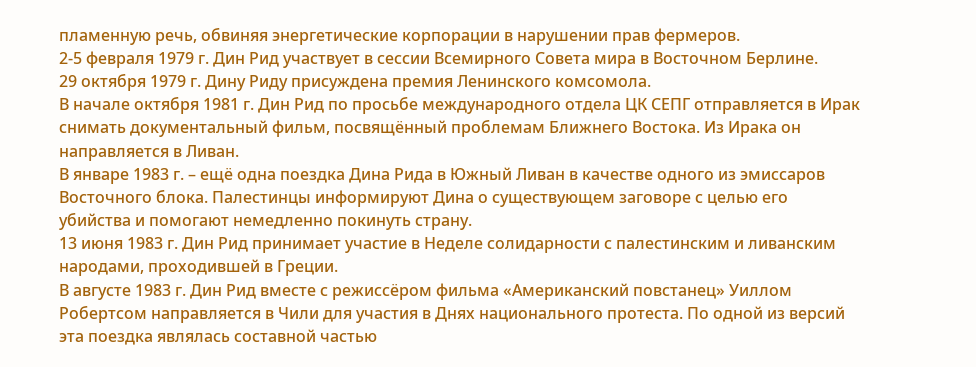пламенную речь, обвиняя энергетические корпорации в нарушении прав фермеров.
2-5 февраля 1979 г. Дин Рид участвует в сессии Всемирного Совета мира в Восточном Берлине.
29 октября 1979 г. Дину Риду присуждена премия Ленинского комсомола.
В начале октября 1981 г. Дин Рид по просьбе международного отдела ЦК СЕПГ отправляется в Ирак снимать документальный фильм, посвящённый проблемам Ближнего Востока. Из Ирака он направляется в Ливан.
В январе 1983 г. – ещё одна поездка Дина Рида в Южный Ливан в качестве одного из эмиссаров Восточного блока. Палестинцы информируют Дина о существующем заговоре с целью его убийства и помогают немедленно покинуть страну.
13 июня 1983 г. Дин Рид принимает участие в Неделе солидарности с палестинским и ливанским народами, проходившей в Греции.
В августе 1983 г. Дин Рид вместе с режиссёром фильма «Американский повстанец» Уиллом Робертсом направляется в Чили для участия в Днях национального протеста. По одной из версий эта поездка являлась составной частью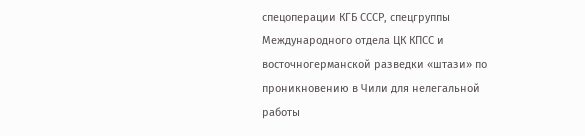спецоперации КГБ СССР, спецгруппы Международного отдела ЦК КПСС и восточногерманской разведки «штази» по проникновению в Чили для нелегальной работы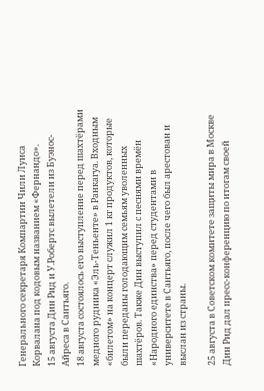Генерального секретаря Компартии Чили Луиса Корвалана под кодовым названием «Фернандо».
15 августа Дин Рид и У.Робертс вылетели из Буэнос-Айреса в Сантьяго.
18 августа состоялось его выступление перед шахтёрами медного рудника «Эль-Теньенте» в Ранкагуа. Входным «билетом» на концерт служил 1 кг продуктов, которые были переданы голодающим семьям уволенных шахтёров. Также Дин выступил с песнями времён «Народного единства» перед студентами в университете в Сантьяго, после чего был арестован и выслан из страны.

25 августа в Советском комитете защиты мира в Москве Дин Рид дал пресс-конференцию по итогам своей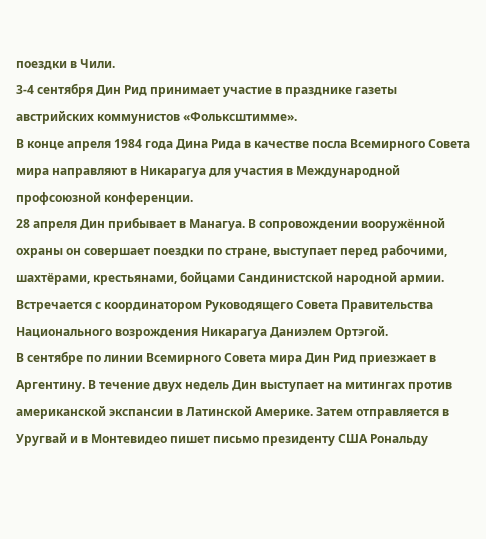поездки в Чили.
3-4 сентября Дин Рид принимает участие в празднике газеты австрийских коммунистов «Фольксштимме».
В конце апреля 1984 года Дина Рида в качестве посла Всемирного Совета мира направляют в Никарагуа для участия в Международной профсоюзной конференции.
28 апреля Дин прибывает в Манагуа. В сопровождении вооружённой охраны он совершает поездки по стране, выступает перед рабочими, шахтёрами, крестьянами, бойцами Сандинистской народной армии. Встречается с координатором Руководящего Совета Правительства Национального возрождения Никарагуа Даниэлем Ортэгой.
В сентябре по линии Всемирного Совета мира Дин Рид приезжает в Аргентину. В течение двух недель Дин выступает на митингах против американской экспансии в Латинской Америке. Затем отправляется в Уругвай и в Монтевидео пишет письмо президенту США Рональду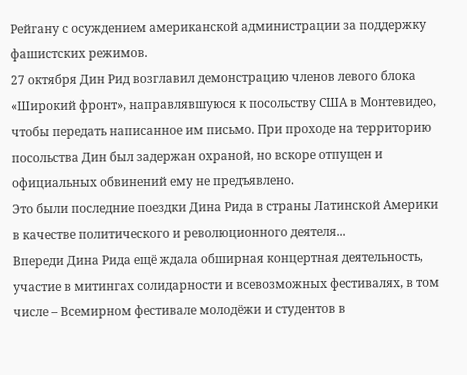Рейгану с осуждением американской администрации за поддержку фашистских режимов.
27 октября Дин Рид возглавил демонстрацию членов левого блока «Широкий фронт», направлявшуюся к посольству США в Монтевидео, чтобы передать написанное им письмо. При проходе на территорию посольства Дин был задержан охраной, но вскоре отпущен и официальных обвинений ему не предъявлено.
Это были последние поездки Дина Рида в страны Латинской Америки в качестве политического и революционного деятеля...
Впереди Дина Рида ещё ждала обширная концертная деятельность, участие в митингах солидарности и всевозможных фестивалях, в том числе – Всемирном фестивале молодёжи и студентов в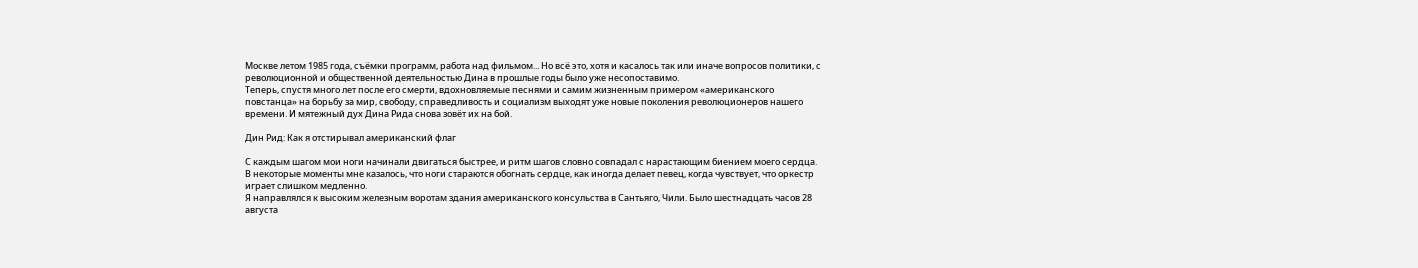Москве летом 1985 года, съёмки программ, работа над фильмом... Но всё это, хотя и касалось так или иначе вопросов политики, с революционной и общественной деятельностью Дина в прошлые годы было уже несопоставимо.
Теперь, спустя много лет после его смерти, вдохновляемые песнями и самим жизненным примером «американского повстанца» на борьбу за мир, свободу, справедливость и социализм выходят уже новые поколения революционеров нашего времени. И мятежный дух Дина Рида снова зовёт их на бой.

Дин Рид: Как я отстирывал американский флаг

С каждым шагом мои ноги начинали двигаться быстрее, и ритм шагов словно совпадал с нарастающим биением моего сердца. В некоторые моменты мне казалось, что ноги стараются обогнать сердце, как иногда делает певец, когда чувствует, что оркестр играет слишком медленно.
Я направлялся к высоким железным воротам здания американского консульства в Сантьяго, Чили. Было шестнадцать часов 28 августа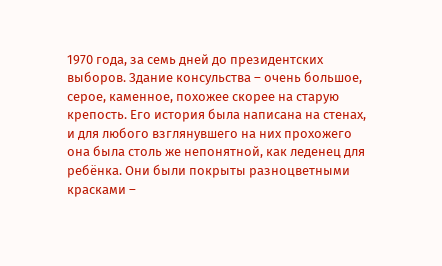1970 года, за семь дней до президентских выборов. Здание консульства – очень большое, серое, каменное, похожее скорее на старую крепость. Его история была написана на стенах, и для любого взглянувшего на них прохожего она была столь же непонятной, как леденец для ребёнка. Они были покрыты разноцветными красками –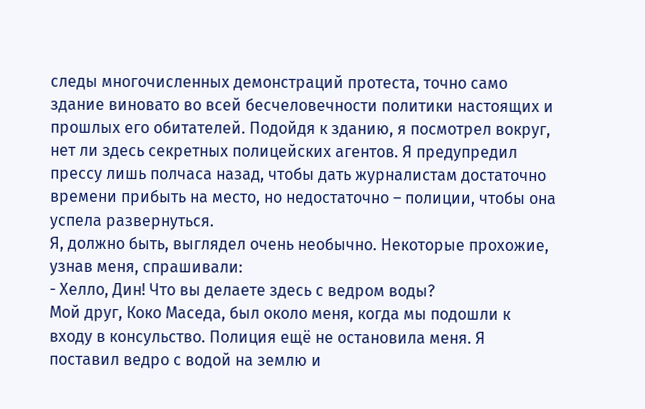следы многочисленных демонстраций протеста, точно само здание виновато во всей бесчеловечности политики настоящих и прошлых его обитателей. Подойдя к зданию, я посмотрел вокруг, нет ли здесь секретных полицейских агентов. Я предупредил прессу лишь полчаса назад, чтобы дать журналистам достаточно времени прибыть на место, но недостаточно – полиции, чтобы она успела развернуться.
Я, должно быть, выглядел очень необычно. Некоторые прохожие, узнав меня, спрашивали:
- Хелло, Дин! Что вы делаете здесь с ведром воды?
Мой друг, Коко Маседа, был около меня, когда мы подошли к входу в консульство. Полиция ещё не остановила меня. Я поставил ведро с водой на землю и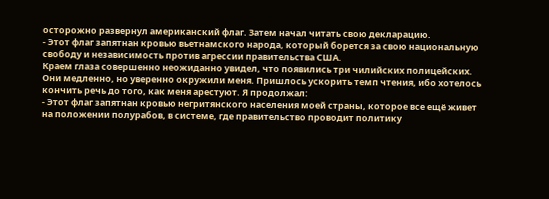осторожно развернул американский флаг. Затем начал читать свою декларацию.
- Этот флаг запятнан кровью вьетнамского народа, который борется за свою национальную свободу и независимость против агрессии правительства США.
Краем глаза совершенно неожиданно увидел, что появились три чилийских полицейских. Они медленно, но уверенно окружили меня. Пришлось ускорить темп чтения, ибо хотелось кончить речь до того, как меня арестуют. Я продолжал:
- Этот флаг запятнан кровью негритянского населения моей страны, которое все ещё живет на положении полурабов, в системе, где правительство проводит политику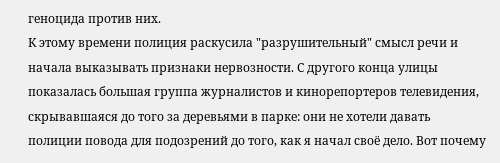геноцида против них.
К этому времени полиция раскусила "разрушительный" смысл речи и начала выказывать признаки нервозности. С другого конца улицы показалась большая группа журналистов и кинорепортеров телевидения, скрывавшаяся до того за деревьями в парке: они не хотели давать полиции повода для подозрений до того, как я начал своё дело. Вот почему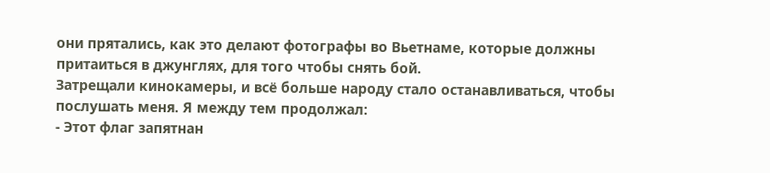они прятались, как это делают фотографы во Вьетнаме, которые должны притаиться в джунглях, для того чтобы снять бой.
Затрещали кинокамеры, и всё больше народу стало останавливаться, чтобы послушать меня. Я между тем продолжал:
- Этот флаг запятнан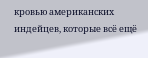кровью американских индейцев, которые всё ещё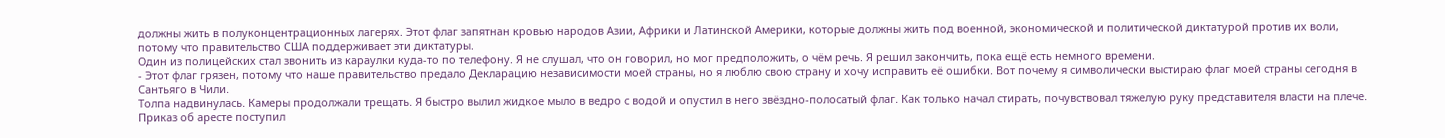должны жить в полуконцентрационных лагерях. Этот флаг запятнан кровью народов Азии, Африки и Латинской Америки, которые должны жить под военной, экономической и политической диктатурой против их воли, потому что правительство США поддерживает эти диктатуры.
Один из полицейских стал звонить из караулки куда-то по телефону. Я не слушал, что он говорил, но мог предположить, о чём речь. Я решил закончить, пока ещё есть немного времени.
- Этот флаг грязен, потому что наше правительство предало Декларацию независимости моей страны, но я люблю свою страну и хочу исправить её ошибки. Вот почему я символически выстираю флаг моей страны сегодня в Сантьяго в Чили.
Толпа надвинулась. Камеры продолжали трещать. Я быстро вылил жидкое мыло в ведро с водой и опустил в него звёздно-полосатый флаг. Как только начал стирать, почувствовал тяжелую руку представителя власти на плече. Приказ об аресте поступил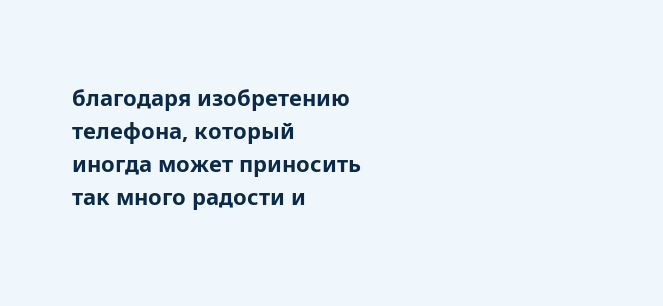благодаря изобретению телефона, который иногда может приносить так много радости и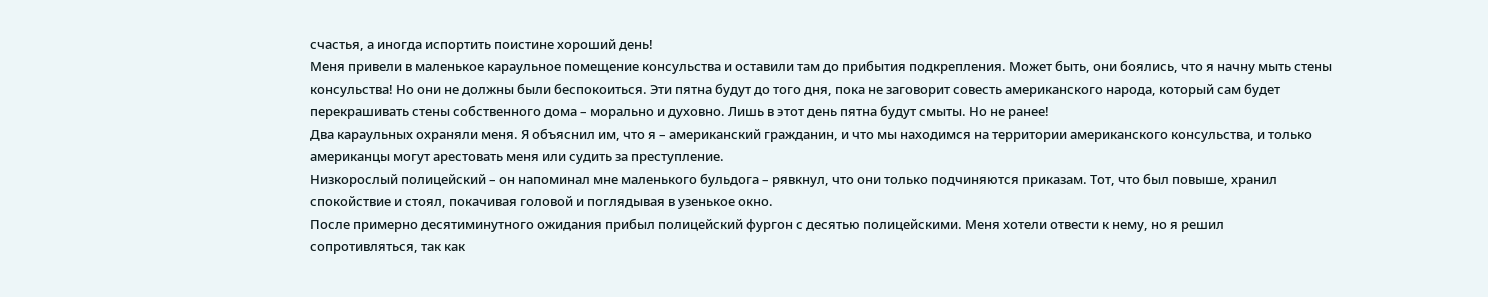счастья, а иногда испортить поистине хороший день!
Меня привели в маленькое караульное помещение консульства и оставили там до прибытия подкрепления. Может быть, они боялись, что я начну мыть стены консульства! Но они не должны были беспокоиться. Эти пятна будут до того дня, пока не заговорит совесть американского народа, который сам будет перекрашивать стены собственного дома – морально и духовно. Лишь в этот день пятна будут смыты. Но не ранее!
Два караульных охраняли меня. Я объяснил им, что я – американский гражданин, и что мы находимся на территории американского консульства, и только американцы могут арестовать меня или судить за преступление.
Низкорослый полицейский – он напоминал мне маленького бульдога – рявкнул, что они только подчиняются приказам. Тот, что был повыше, хранил спокойствие и стоял, покачивая головой и поглядывая в узенькое окно.
После примерно десятиминутного ожидания прибыл полицейский фургон с десятью полицейскими. Меня хотели отвести к нему, но я решил сопротивляться, так как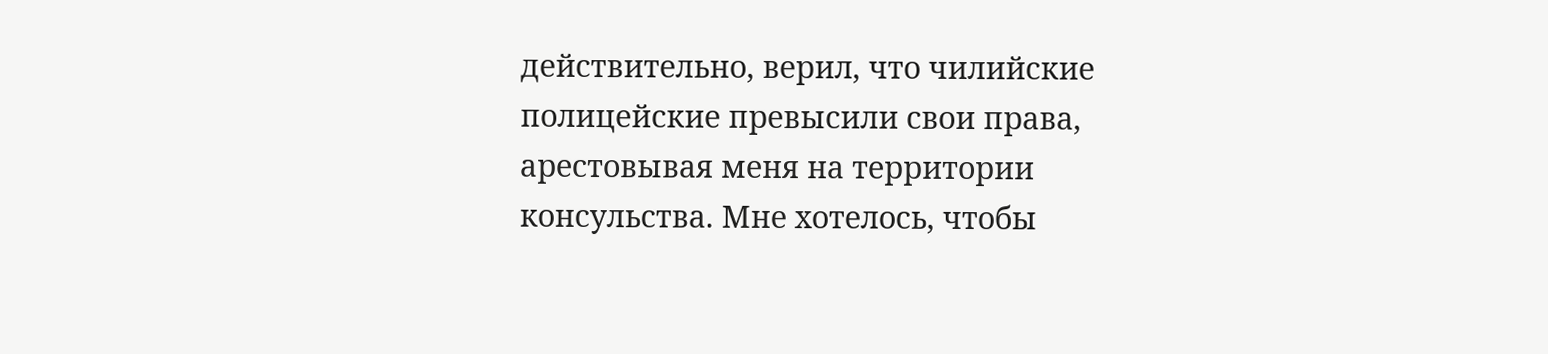действительно, верил, что чилийские полицейские превысили свои права, арестовывая меня на территории консульства. Мне хотелось, чтобы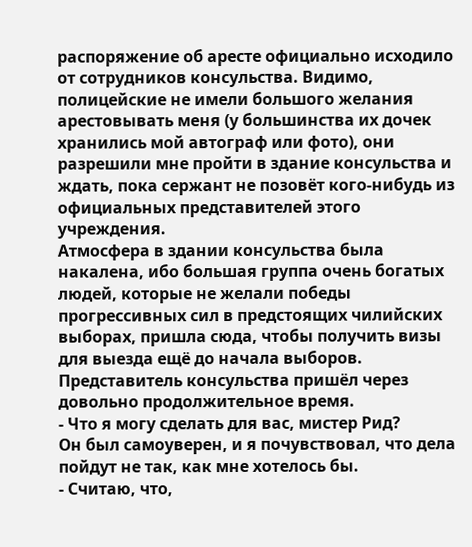распоряжение об аресте официально исходило от сотрудников консульства. Видимо, полицейские не имели большого желания арестовывать меня (у большинства их дочек хранились мой автограф или фото), они разрешили мне пройти в здание консульства и ждать, пока сержант не позовёт кого-нибудь из официальных представителей этого учреждения.
Атмосфера в здании консульства была накалена, ибо большая группа очень богатых людей, которые не желали победы прогрессивных сил в предстоящих чилийских выборах, пришла сюда, чтобы получить визы для выезда ещё до начала выборов.
Представитель консульства пришёл через довольно продолжительное время.
- Что я могу сделать для вас, мистер Рид?
Он был самоуверен, и я почувствовал, что дела пойдут не так, как мне хотелось бы.
- Считаю, что,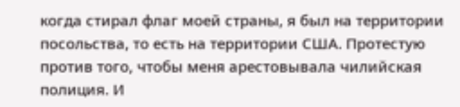когда стирал флаг моей страны, я был на территории посольства, то есть на территории США. Протестую против того, чтобы меня арестовывала чилийская полиция. И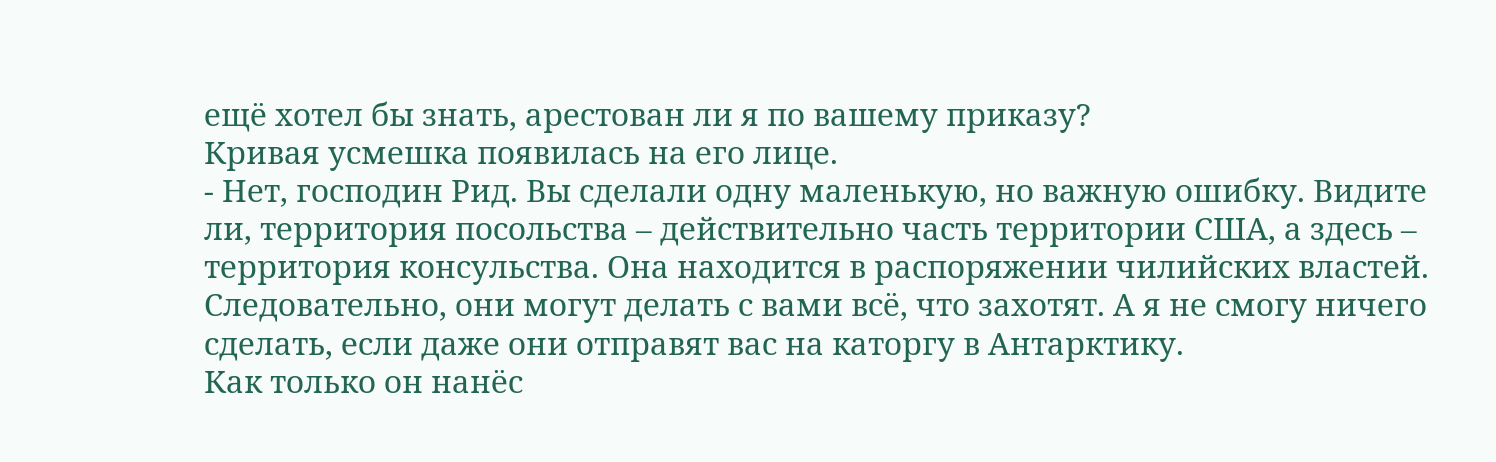ещё хотел бы знать, арестован ли я по вашему приказу?
Кривая усмешка появилась на его лице.
- Нет, господин Рид. Вы сделали одну маленькую, но важную ошибку. Видите ли, территория посольства – действительно часть территории США, а здесь – территория консульства. Она находится в распоряжении чилийских властей. Следовательно, они могут делать с вами всё, что захотят. А я не смогу ничего сделать, если даже они отправят вас на каторгу в Антарктику.
Как только он нанёс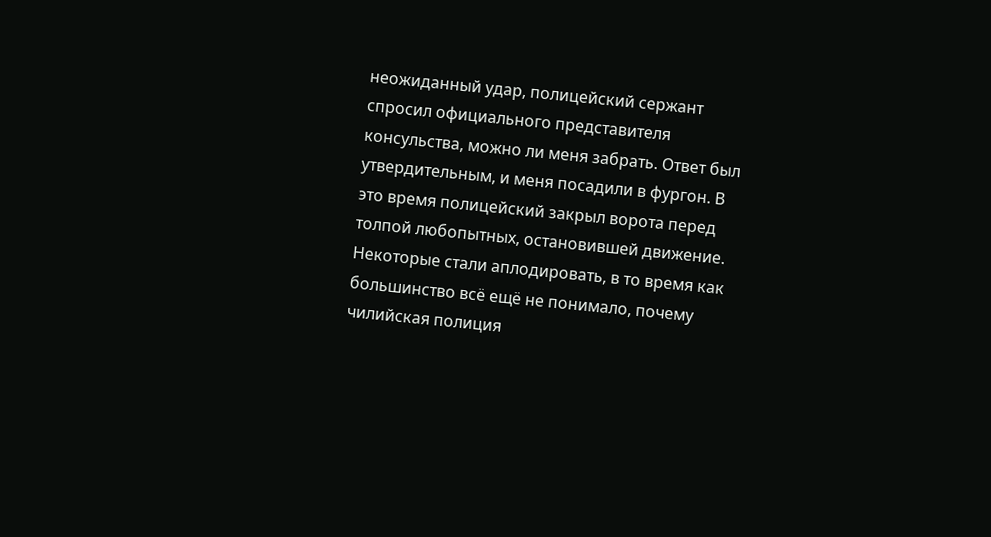неожиданный удар, полицейский сержант спросил официального представителя консульства, можно ли меня забрать. Ответ был утвердительным, и меня посадили в фургон. В это время полицейский закрыл ворота перед толпой любопытных, остановившей движение. Некоторые стали аплодировать, в то время как большинство всё ещё не понимало, почему чилийская полиция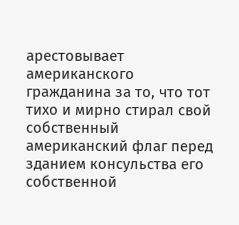арестовывает американского гражданина за то, что тот тихо и мирно стирал свой собственный американский флаг перед зданием консульства его собственной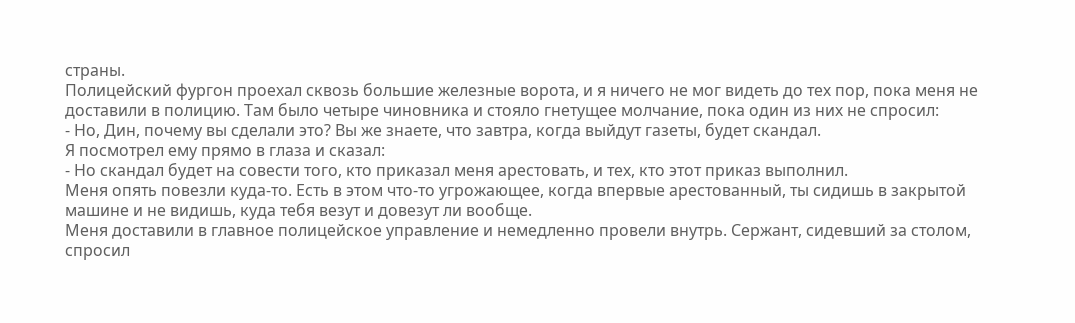страны.
Полицейский фургон проехал сквозь большие железные ворота, и я ничего не мог видеть до тех пор, пока меня не доставили в полицию. Там было четыре чиновника и стояло гнетущее молчание, пока один из них не спросил:
- Но, Дин, почему вы сделали это? Вы же знаете, что завтра, когда выйдут газеты, будет скандал.
Я посмотрел ему прямо в глаза и сказал:
- Но скандал будет на совести того, кто приказал меня арестовать, и тех, кто этот приказ выполнил.
Меня опять повезли куда-то. Есть в этом что-то угрожающее, когда впервые арестованный, ты сидишь в закрытой машине и не видишь, куда тебя везут и довезут ли вообще.
Меня доставили в главное полицейское управление и немедленно провели внутрь. Сержант, сидевший за столом, спросил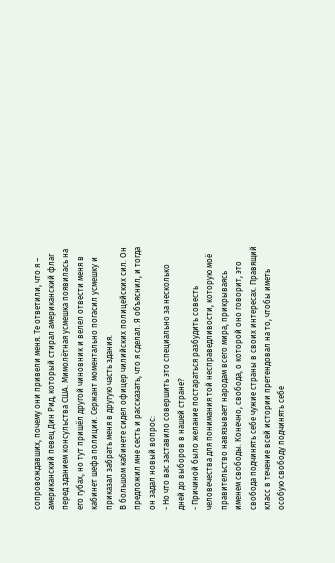сопровождавших, почему они привели меня. Те ответили, что я – американский певец Дин Рид, который стирал американский флаг перед зданием консульства США. Мимолётная усмешка появилась на его губах, но тут пришёл другой чиновник и велел отвести меня в кабинет шефа полиции. Сержант моментально погасил усмешку и приказал забрать меня в другую часть здания.
В большом кабинете сидел офицер чилийских полицейских сил. Он предложил мне сесть и рассказать, что я сделал. Я объяснил, и тогда он задал новый вопрос:
- Но что вас заставило совершить это специально за несколько дней до выборов в нашей стране?
- Причиной было желание постараться разбудить совесть человечества для понимания той несправедливости, которую моё правительство навязывает народам всего мира, прикрываясь именем свободы. Конечно, свобода, о которой оно говорит, это свобода подчинять себе чужие страны в своих интересах. Правящий класс в течение всей истории претендовал на то, чтобы иметь особую свободу подчинять себе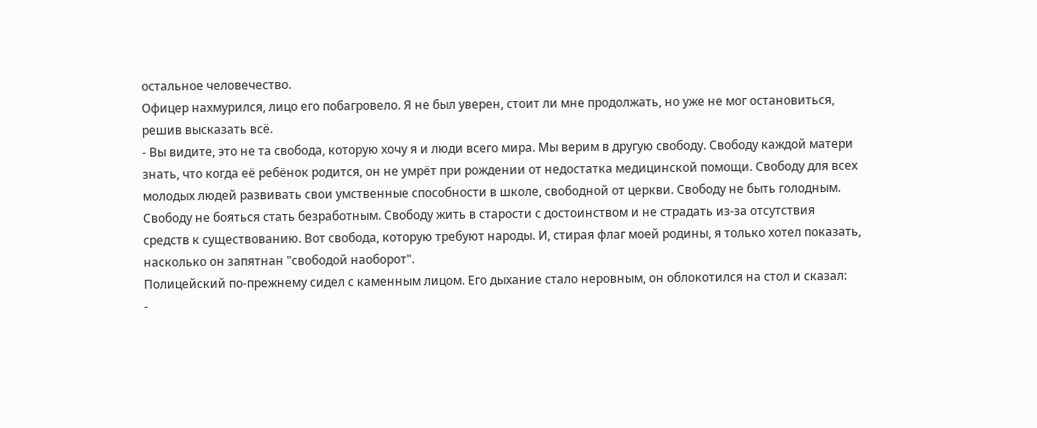остальное человечество.
Офицер нахмурился, лицо его побагровело. Я не был уверен, стоит ли мне продолжать, но уже не мог остановиться, решив высказать всё.
- Вы видите, это не та свобода, которую хочу я и люди всего мира. Мы верим в другую свободу. Свободу каждой матери знать, что когда её ребёнок родится, он не умрёт при рождении от недостатка медицинской помощи. Свободу для всех молодых людей развивать свои умственные способности в школе, свободной от церкви. Свободу не быть голодным. Свободу не бояться стать безработным. Свободу жить в старости с достоинством и не страдать из-за отсутствия средств к существованию. Вот свобода, которую требуют народы. И, стирая флаг моей родины, я только хотел показать, насколько он запятнан "свободой наоборот".
Полицейский по-прежнему сидел с каменным лицом. Его дыхание стало неровным, он облокотился на стол и сказал:
-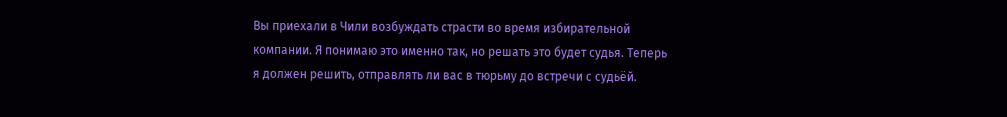Вы приехали в Чили возбуждать страсти во время избирательной компании. Я понимаю это именно так, но решать это будет судья. Теперь я должен решить, отправлять ли вас в тюрьму до встречи с судьёй.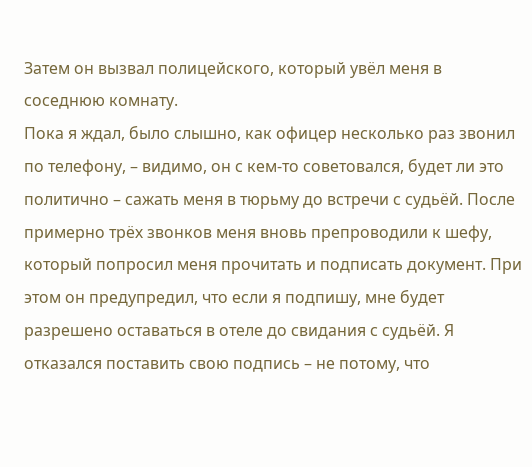Затем он вызвал полицейского, который увёл меня в соседнюю комнату.
Пока я ждал, было слышно, как офицер несколько раз звонил по телефону, – видимо, он с кем-то советовался, будет ли это политично – сажать меня в тюрьму до встречи с судьёй. После примерно трёх звонков меня вновь препроводили к шефу, который попросил меня прочитать и подписать документ. При этом он предупредил, что если я подпишу, мне будет разрешено оставаться в отеле до свидания с судьёй. Я отказался поставить свою подпись – не потому, что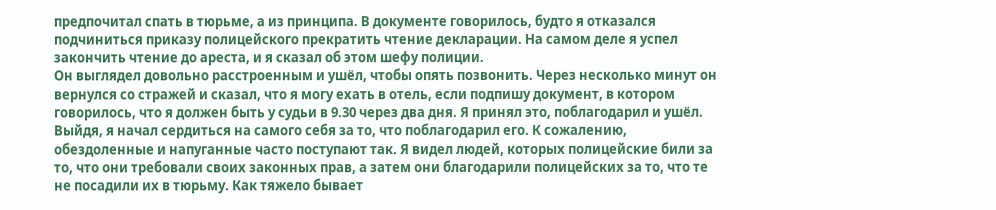предпочитал спать в тюрьме, а из принципа. В документе говорилось, будто я отказался подчиниться приказу полицейского прекратить чтение декларации. На самом деле я успел закончить чтение до ареста, и я сказал об этом шефу полиции.
Он выглядел довольно расстроенным и ушёл, чтобы опять позвонить. Через несколько минут он вернулся со стражей и сказал, что я могу ехать в отель, если подпишу документ, в котором говорилось, что я должен быть у судьи в 9.30 через два дня. Я принял это, поблагодарил и ушёл. Выйдя, я начал сердиться на самого себя за то, что поблагодарил его. К сожалению, обездоленные и напуганные часто поступают так. Я видел людей, которых полицейские били за то, что они требовали своих законных прав, а затем они благодарили полицейских за то, что те не посадили их в тюрьму. Как тяжело бывает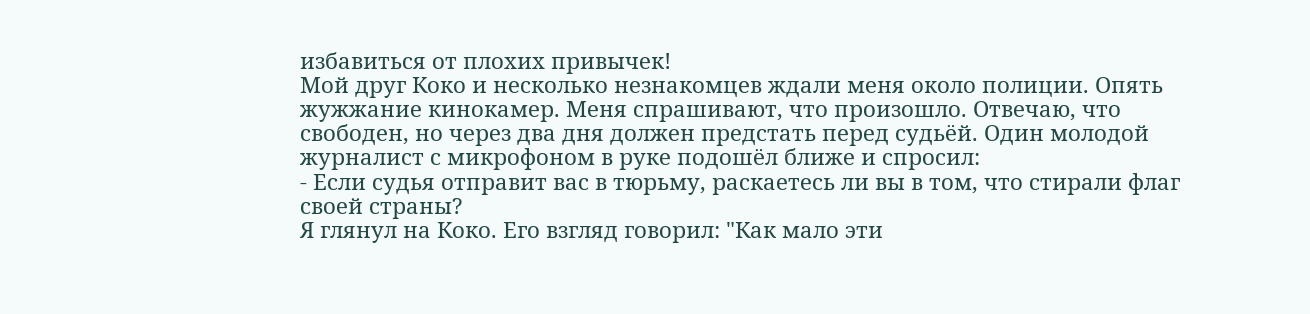избавиться от плохих привычек!
Мой друг Коко и несколько незнакомцев ждали меня около полиции. Опять жужжание кинокамер. Меня спрашивают, что произошло. Отвечаю, что свободен, но через два дня должен предстать перед судьёй. Один молодой журналист с микрофоном в руке подошёл ближе и спросил:
- Если судья отправит вас в тюрьму, раскаетесь ли вы в том, что стирали флаг своей страны?
Я глянул на Коко. Его взгляд говорил: "Как мало эти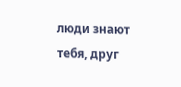люди знают тебя, друг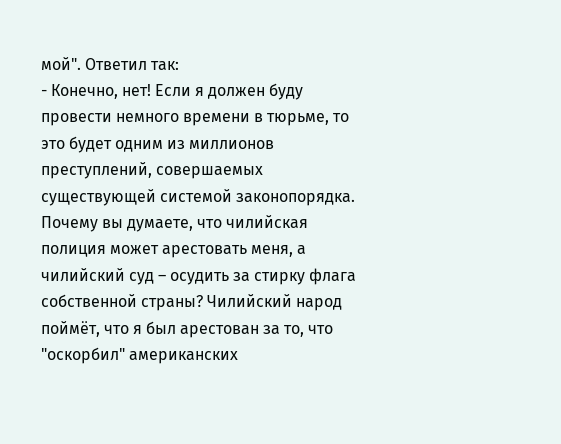мой". Ответил так:
- Конечно, нет! Если я должен буду провести немного времени в тюрьме, то это будет одним из миллионов преступлений, совершаемых существующей системой законопорядка. Почему вы думаете, что чилийская полиция может арестовать меня, а чилийский суд – осудить за стирку флага собственной страны? Чилийский народ поймёт, что я был арестован за то, что "оскорбил" американских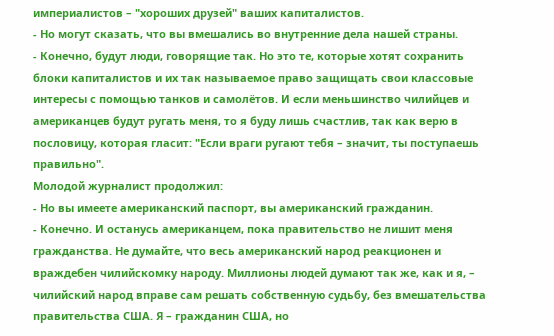империалистов – "хороших друзей" ваших капиталистов.
- Но могут сказать, что вы вмешались во внутренние дела нашей страны.
- Конечно, будут люди, говорящие так. Но это те, которые хотят сохранить блоки капиталистов и их так называемое право защищать свои классовые интересы с помощью танков и самолётов. И если меньшинство чилийцев и американцев будут ругать меня, то я буду лишь счастлив, так как верю в пословицу, которая гласит: "Если враги ругают тебя – значит, ты поступаешь правильно".
Молодой журналист продолжил:
- Но вы имеете американский паспорт, вы американский гражданин.
- Конечно. И останусь американцем, пока правительство не лишит меня гражданства. Не думайте, что весь американский народ реакционен и враждебен чилийскомку народу. Миллионы людей думают так же, как и я, – чилийский народ вправе сам решать собственную судьбу, без вмешательства правительства США. Я – гражданин США, но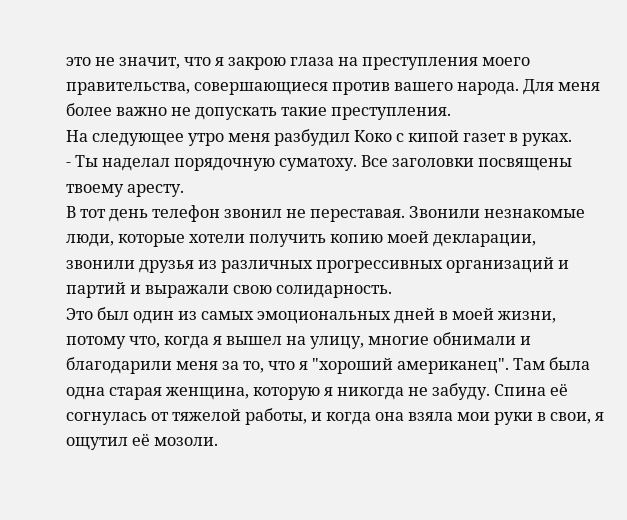это не значит, что я закрою глаза на преступления моего правительства, совершающиеся против вашего народа. Для меня более важно не допускать такие преступления.
На следующее утро меня разбудил Коко с кипой газет в руках.
- Ты наделал порядочную суматоху. Все заголовки посвящены твоему аресту.
В тот день телефон звонил не переставая. Звонили незнакомые люди, которые хотели получить копию моей декларации, звонили друзья из различных прогрессивных организаций и партий и выражали свою солидарность.
Это был один из самых эмоциональных дней в моей жизни, потому что, когда я вышел на улицу, многие обнимали и благодарили меня за то, что я "хороший американец". Там была одна старая женщина, которую я никогда не забуду. Спина её согнулась от тяжелой работы, и когда она взяла мои руки в свои, я ощутил её мозоли.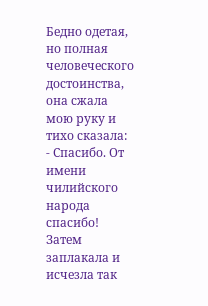Бедно одетая, но полная человеческого достоинства, она сжала мою руку и тихо сказала:
- Спасибо. От имени чилийского народа спасибо!
Затем заплакала и исчезла так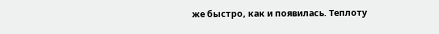же быстро, как и появилась. Теплоту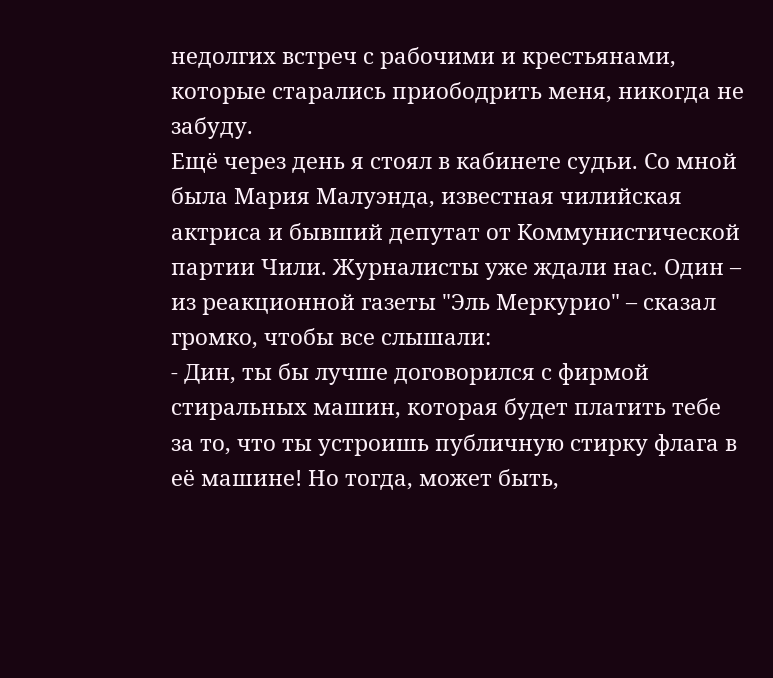недолгих встреч с рабочими и крестьянами, которые старались приободрить меня, никогда не забуду.
Ещё через день я стоял в кабинете судьи. Со мной была Мария Малуэнда, известная чилийская актриса и бывший депутат от Коммунистической партии Чили. Журналисты уже ждали нас. Один – из реакционной газеты "Эль Меркурио" – сказал громко, чтобы все слышали:
- Дин, ты бы лучше договорился с фирмой стиральных машин, которая будет платить тебе за то, что ты устроишь публичную стирку флага в её машине! Но тогда, может быть,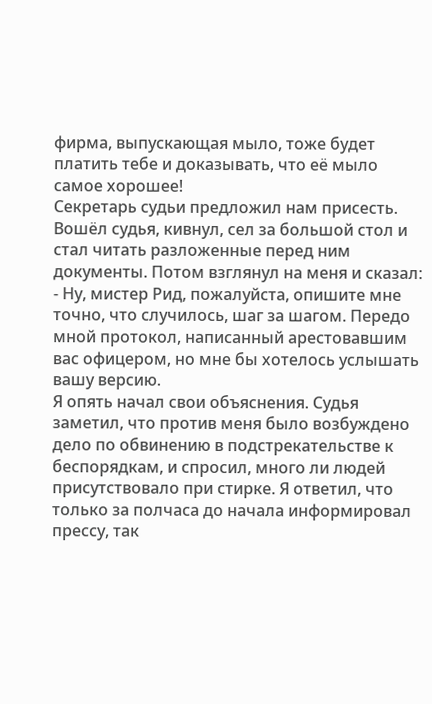фирма, выпускающая мыло, тоже будет платить тебе и доказывать, что её мыло самое хорошее!
Секретарь судьи предложил нам присесть. Вошёл судья, кивнул, сел за большой стол и стал читать разложенные перед ним документы. Потом взглянул на меня и сказал:
- Ну, мистер Рид, пожалуйста, опишите мне точно, что случилось, шаг за шагом. Передо мной протокол, написанный арестовавшим вас офицером, но мне бы хотелось услышать вашу версию.
Я опять начал свои объяснения. Судья заметил, что против меня было возбуждено дело по обвинению в подстрекательстве к беспорядкам, и спросил, много ли людей присутствовало при стирке. Я ответил, что только за полчаса до начала информировал прессу, так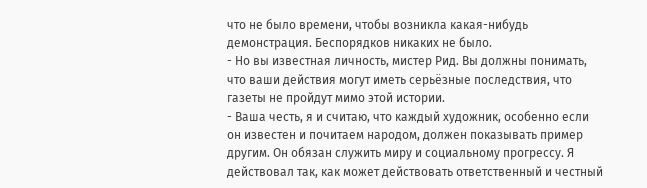что не было времени, чтобы возникла какая-нибудь демонстрация. Беспорядков никаких не было.
- Но вы известная личность, мистер Рид. Вы должны понимать, что ваши действия могут иметь серьёзные последствия, что газеты не пройдут мимо этой истории.
- Ваша честь, я и считаю, что каждый художник, особенно если он известен и почитаем народом, должен показывать пример другим. Он обязан служить миру и социальному прогрессу. Я действовал так, как может действовать ответственный и честный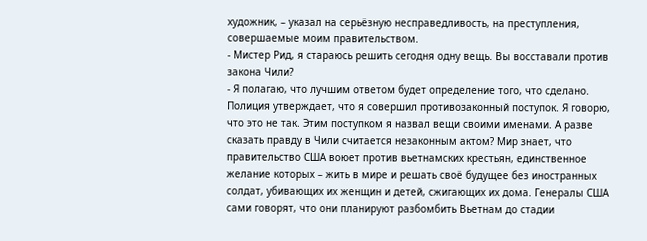художник, – указал на серьёзную несправедливость, на преступления, совершаемые моим правительством.
- Мистер Рид, я стараюсь решить сегодня одну вещь. Вы восставали против закона Чили?
- Я полагаю, что лучшим ответом будет определение того, что сделано. Полиция утверждает, что я совершил противозаконный поступок. Я говорю, что это не так. Этим поступком я назвал вещи своими именами. А разве сказать правду в Чили считается незаконным актом? Мир знает, что правительство США воюет против вьетнамских крестьян, единственное желание которых – жить в мире и решать своё будущее без иностранных солдат, убивающих их женщин и детей, сжигающих их дома. Генералы США сами говорят, что они планируют разбомбить Вьетнам до стадии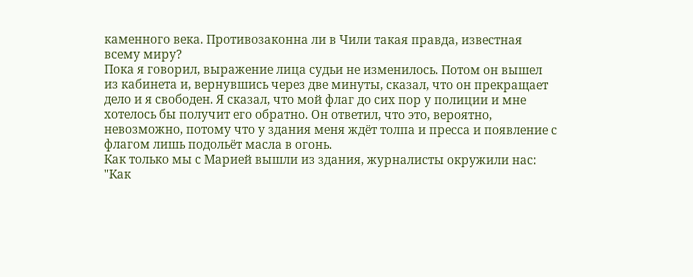каменного века. Противозаконна ли в Чили такая правда, известная всему миру?
Пока я говорил, выражение лица судьи не изменилось. Потом он вышел из кабинета и, вернувшись через две минуты, сказал, что он прекращает дело и я свободен. Я сказал, что мой флаг до сих пор у полиции и мне хотелось бы получит его обратно. Он ответил, что это, вероятно, невозможно, потому что у здания меня ждёт толпа и пресса и появление с флагом лишь подольёт масла в огонь.
Как только мы с Марией вышли из здания, журналисты окружили нас: "Как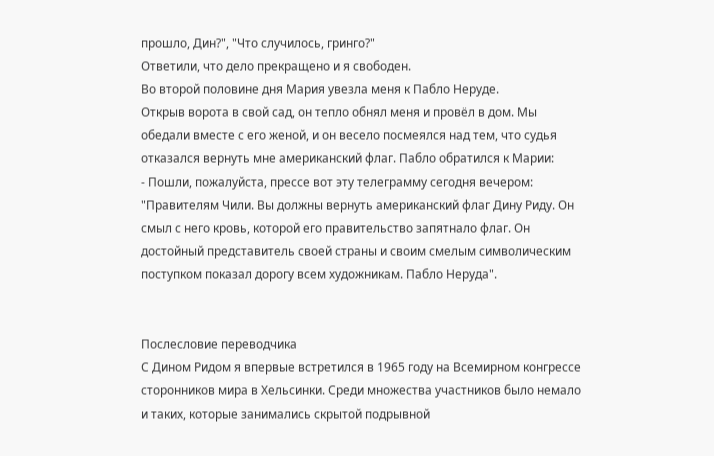прошло, Дин?", "Что случилось, гринго?"
Ответили, что дело прекращено и я свободен.
Во второй половине дня Мария увезла меня к Пабло Неруде.
Открыв ворота в свой сад, он тепло обнял меня и провёл в дом. Мы обедали вместе с его женой, и он весело посмеялся над тем, что судья отказался вернуть мне американский флаг. Пабло обратился к Марии:
- Пошли, пожалуйста, прессе вот эту телеграмму сегодня вечером: "Правителям Чили. Вы должны вернуть американский флаг Дину Риду. Он смыл с него кровь, которой его правительство запятнало флаг. Он достойный представитель своей страны и своим смелым символическим поступком показал дорогу всем художникам. Пабло Неруда".


Послесловие переводчика
С Дином Ридом я впервые встретился в 1965 году на Всемирном конгрессе сторонников мира в Хельсинки. Среди множества участников было немало и таких, которые занимались скрытой подрывной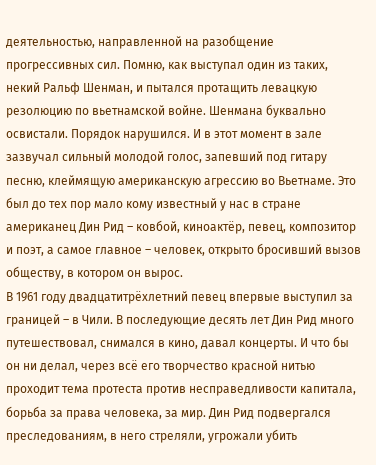деятельностью, направленной на разобщение прогрессивных сил. Помню, как выступал один из таких, некий Ральф Шенман, и пытался протащить левацкую резолюцию по вьетнамской войне. Шенмана буквально освистали. Порядок нарушился. И в этот момент в зале зазвучал сильный молодой голос, запевший под гитару песню, клеймящую американскую агрессию во Вьетнаме. Это был до тех пор мало кому известный у нас в стране американец Дин Рид – ковбой, киноактёр, певец, композитор и поэт, а самое главное – человек, открыто бросивший вызов обществу, в котором он вырос.
В 1961 году двадцатитрёхлетний певец впервые выступил за границей – в Чили. В последующие десять лет Дин Рид много путешествовал, снимался в кино, давал концерты. И что бы он ни делал, через всё его творчество красной нитью проходит тема протеста против несправедливости капитала, борьба за права человека, за мир. Дин Рид подвергался преследованиям, в него стреляли, угрожали убить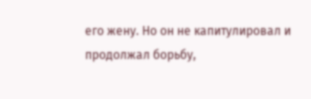его жену. Но он не капитулировал и продолжал борьбу,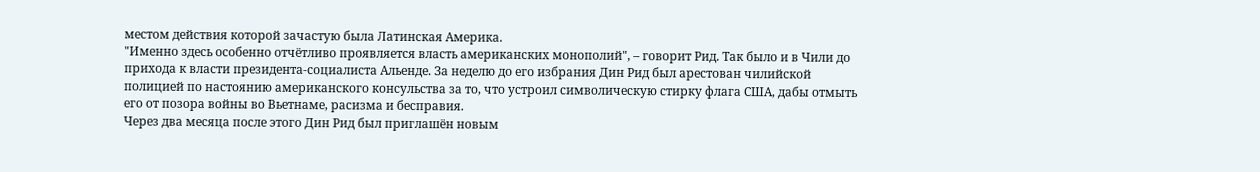местом действия которой зачастую была Латинская Америка.
"Именно здесь особенно отчётливо проявляется власть американских монополий", – говорит Рид. Так было и в Чили до прихода к власти президента-социалиста Альенде. За неделю до его избрания Дин Рид был арестован чилийской полицией по настоянию американского консульства за то, что устроил символическую стирку флага США, дабы отмыть его от позора войны во Вьетнаме, расизма и бесправия.
Через два месяца после этого Дин Рид был приглашён новым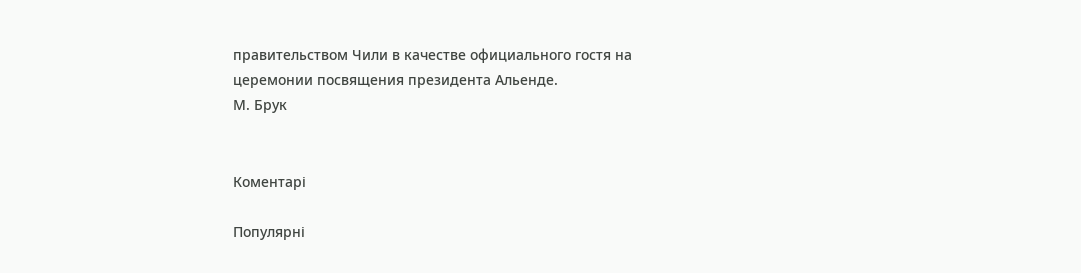правительством Чили в качестве официального гостя на церемонии посвящения президента Альенде.
М. Брук


Коментарі

Популярні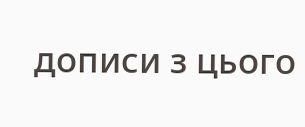дописи з цього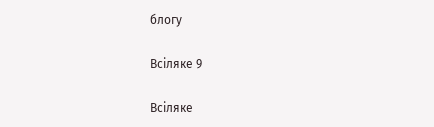блогу

Всіляке 9

Всіляке